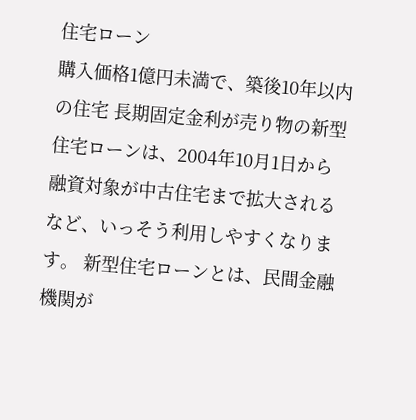住宅ローン
購入価格1億円未満で、築後10年以内の住宅 長期固定金利が売り物の新型住宅ローンは、2004年10月1日から融資対象が中古住宅まで拡大されるなど、いっそう利用しやすくなります。 新型住宅ローンとは、民間金融機関が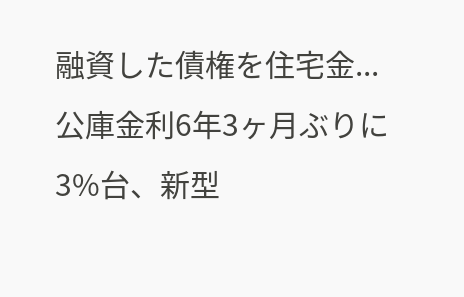融資した債権を住宅金...
公庫金利6年3ヶ月ぶりに3%台、新型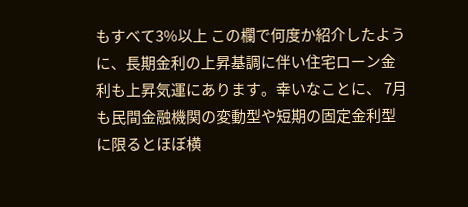もすべて3%以上 この欄で何度か紹介したように、長期金利の上昇基調に伴い住宅ローン金利も上昇気運にあります。幸いなことに、 7月も民間金融機関の変動型や短期の固定金利型に限るとほぼ横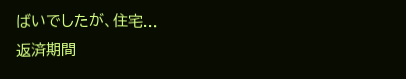ばいでしたが、住宅...
返済期間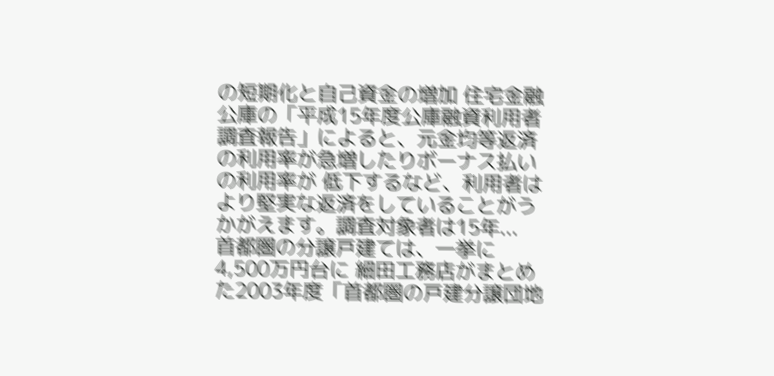の短期化と自己資金の増加 住宅金融公庫の「平成15年度公庫融資利用者調査報告」によると、元金均等返済の利用率が急増したりボーナス払いの利用率が 低下するなど、利用者はより堅実な返済をしていることがうかがえます。調査対象者は15年...
首都圏の分譲戸建ては、一挙に4,500万円台に 細田工務店がまとめた2003年度「首都圏の戸建分譲団地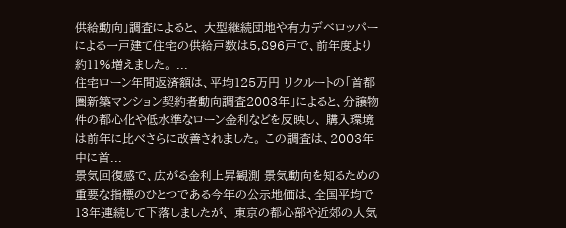供給動向」調査によると、 大型継続団地や有力デベロッパーによる一戸建て住宅の供給戸数は5,896戸で、前年度より約11%増えました。 ...
住宅ローン年間返済額は、平均125万円 リクルートの「首都圏新築マンション契約者動向調査2003年」によると、分譲物件の都心化や低水準なローン金利などを反映し、 購入環境は前年に比べさらに改善されました。 この調査は、2003年中に首...
景気回復感で、広がる金利上昇観測 景気動向を知るための重要な指標のひとつである今年の公示地価は、全国平均で13年連続して下落しましたが、 東京の都心部や近郊の人気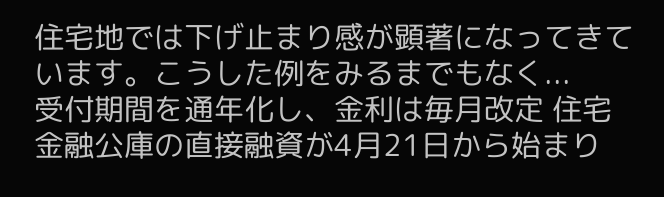住宅地では下げ止まり感が顕著になってきています。こうした例をみるまでもなく...
受付期間を通年化し、金利は毎月改定 住宅金融公庫の直接融資が4月21日から始まり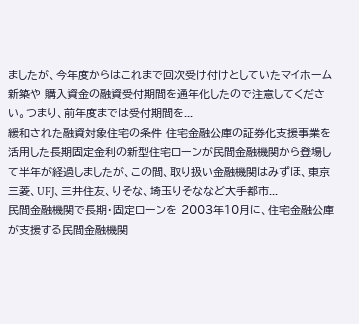ましたが、今年度からはこれまで回次受け付けとしていたマイホーム新築や 購入資金の融資受付期間を通年化したので注意してください。つまり、前年度までは受付期間を...
緩和された融資対象住宅の条件 住宅金融公庫の証券化支援事業を活用した長期固定金利の新型住宅ローンが民間金融機関から登場して半年が経過しましたが、この間、取り扱い金融機関はみずほ、東京三菱、UFJ、三井住友、りそな、埼玉りそななど大手都市...
民間金融機関で長期・固定ローンを 2003年10月に、住宅金融公庫が支援する民間金融機関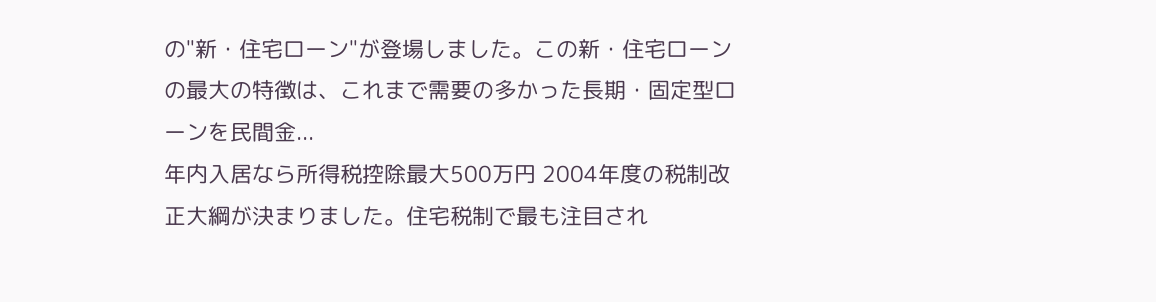の"新・住宅ローン"が登場しました。この新・住宅ローンの最大の特徴は、これまで需要の多かった長期・固定型ローンを民間金...
年内入居なら所得税控除最大500万円 2004年度の税制改正大綱が決まりました。住宅税制で最も注目され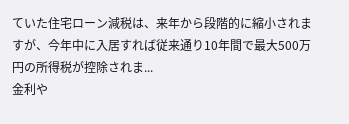ていた住宅ローン減税は、来年から段階的に縮小されますが、今年中に入居すれば従来通り10年間で最大500万円の所得税が控除されま...
金利や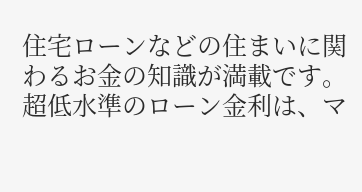住宅ローンなどの住まいに関わるお金の知識が満載です。 超低水準のローン金利は、マ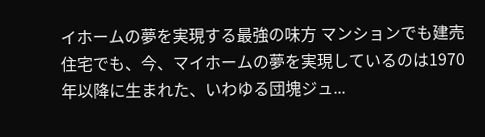イホームの夢を実現する最強の味方 マンションでも建売住宅でも、今、マイホームの夢を実現しているのは1970年以降に生まれた、いわゆる団塊ジュ...